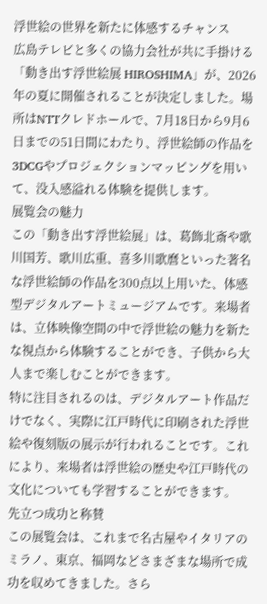浮世絵の世界を新たに体感するチャンス
広島テレビと多くの協力会社が共に手掛ける「動き出す浮世絵展 HIROSHIMA」が、2026年の夏に開催されることが決定しました。場所はNTTクレドホールで、7月18日から9月6日までの51日間にわたり、浮世絵師の作品を3DCGやプロジェクションマッピングを用いて、没入感溢れる体験を提供します。
展覧会の魅力
この「動き出す浮世絵展」は、葛飾北斎や歌川国芳、歌川広重、喜多川歌麿といった著名な浮世絵師の作品を300点以上用いた、体感型デジタルアートミュージアムです。来場者は、立体映像空間の中で浮世絵の魅力を新たな視点から体験することができ、子供から大人まで楽しむことができます。
特に注目されるのは、デジタルアート作品だけでなく、実際に江戸時代に印刷された浮世絵や復刻版の展示が行われることです。これにより、来場者は浮世絵の歴史や江戸時代の文化についても学習することができます。
先立つ成功と称賛
この展覧会は、これまで名古屋やイタリアのミラノ、東京、福岡などさまざまな場所で成功を収めてきました。さら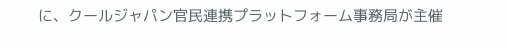に、クールジャパン官民連携プラットフォーム事務局が主催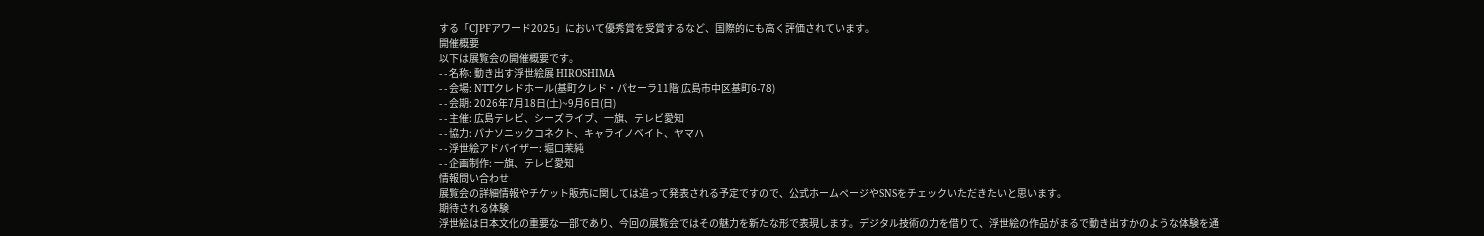する「CJPFアワード2025」において優秀賞を受賞するなど、国際的にも高く評価されています。
開催概要
以下は展覧会の開催概要です。
- - 名称: 動き出す浮世絵展 HIROSHIMA
- - 会場: NTTクレドホール(基町クレド・パセーラ11階 広島市中区基町6-78)
- - 会期: 2026年7月18日(土)~9月6日(日)
- - 主催: 広島テレビ、シーズライブ、一旗、テレビ愛知
- - 協力: パナソニックコネクト、キャライノベイト、ヤマハ
- - 浮世絵アドバイザー: 堀口茉純
- - 企画制作: 一旗、テレビ愛知
情報問い合わせ
展覧会の詳細情報やチケット販売に関しては追って発表される予定ですので、公式ホームページやSNSをチェックいただきたいと思います。
期待される体験
浮世絵は日本文化の重要な一部であり、今回の展覧会ではその魅力を新たな形で表現します。デジタル技術の力を借りて、浮世絵の作品がまるで動き出すかのような体験を通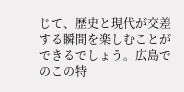じて、歴史と現代が交差する瞬間を楽しむことができるでしょう。広島でのこの特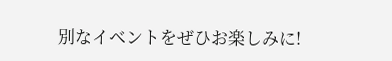別なイベントをぜひお楽しみに!